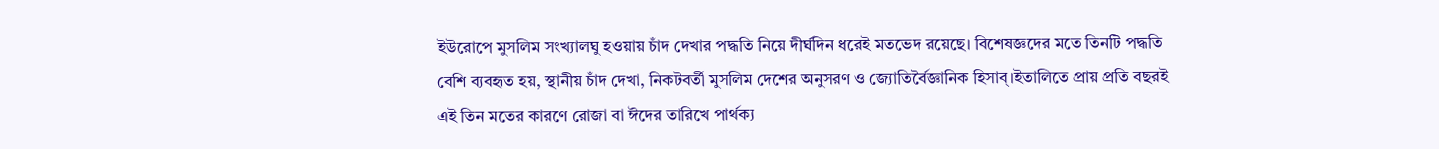ইউরোপে মুসলিম সংখ্যালঘু হওয়ায় চাঁদ দেখার পদ্ধতি নিয়ে দীর্ঘদিন ধরেই মতভেদ রয়েছে। বিশেষজ্ঞদের মতে তিনটি পদ্ধতি বেশি ব্যবহৃত হয়, স্থানীয় চাঁদ দেখা, নিকটবর্তী মুসলিম দেশের অনুসরণ ও জ্যোতির্বৈজ্ঞানিক হিসাব্।ইতালিতে প্রায় প্রতি বছরই এই তিন মতের কারণে রোজা বা ঈদের তারিখে পার্থক্য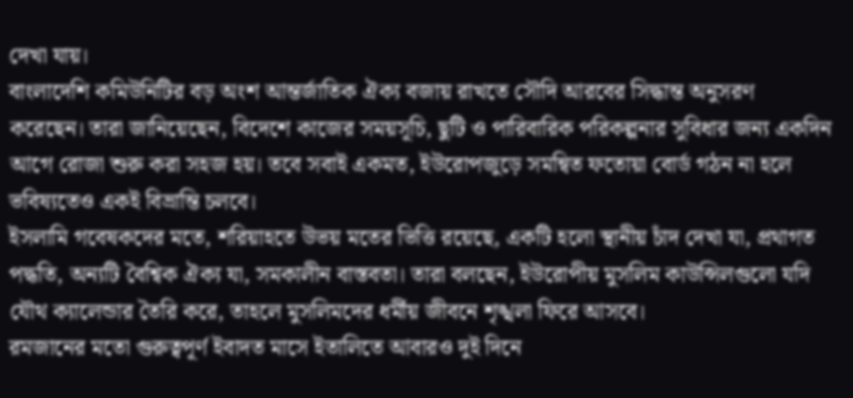দেখা যায়।
বাংলাদেশি কমিউনিটির বড় অংশ আন্তর্জাতিক ঐক্য বজায় রাখতে সৌদি আরবের সিদ্ধান্ত অনুসরণ করেছেন। তারা জানিয়েছেন, বিদেশে কাজের সময়সূচি, ছুটি ও পারিবারিক পরিকল্পনার সুবিধার জন্য একদিন আগে রোজা শুরু করা সহজ হয়। তবে সবাই একমত, ইউরোপজুড়ে সমন্বিত ফতোয়া বোর্ড গঠন না হলে ভবিষ্যতেও একই বিভ্রান্তি চলবে।
ইসলামি গবেষকদের মতে, শরিয়াহতে উভয় মতের ভিত্তি রয়েছে, একটি হলো স্থানীয় চাঁদ দেখা যা, প্রথাগত পদ্ধতি, অন্যটি বৈশ্বিক ঐক্য যা, সমকালীন বাস্তবতা। তারা বলছেন, ইউরোপীয় মুসলিম কাউন্সিলগুলো যদি যৌথ ক্যালেন্ডার তৈরি করে, তাহলে মুসলিমদের ধর্মীয় জীবনে শৃঙ্খলা ফিরে আসবে।
রমজানের মতো গুরুত্বপূর্ণ ইবাদত মাসে ইতালিতে আবারও দুই দিনে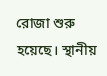রোজা শুরু হয়েছে। স্থানীয়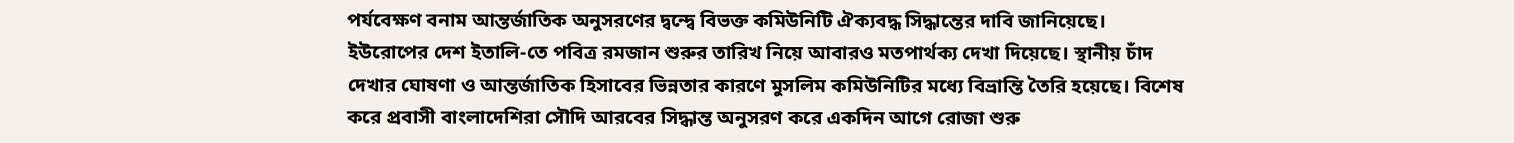পর্যবেক্ষণ বনাম আন্তর্জাতিক অনুসরণের দ্বন্দ্বে বিভক্ত কমিউনিটি ঐক্যবদ্ধ সিদ্ধান্তের দাবি জানিয়েছে।
ইউরোপের দেশ ইতালি-তে পবিত্র রমজান শুরুর তারিখ নিয়ে আবারও মতপার্থক্য দেখা দিয়েছে। স্থানীয় চাঁদ দেখার ঘোষণা ও আন্তর্জাতিক হিসাবের ভিন্নতার কারণে মুসলিম কমিউনিটির মধ্যে বিভ্রান্তি তৈরি হয়েছে। বিশেষ করে প্রবাসী বাংলাদেশিরা সৌদি আরবের সিদ্ধান্ত অনুসরণ করে একদিন আগে রোজা শুরু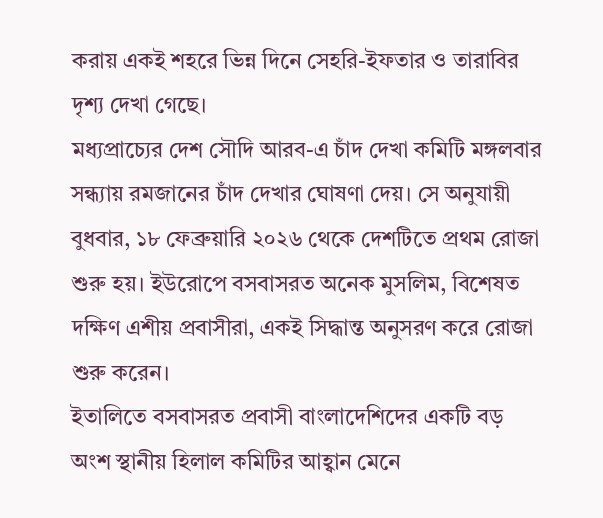করায় একই শহরে ভিন্ন দিনে সেহরি-ইফতার ও তারাবির দৃশ্য দেখা গেছে।
মধ্যপ্রাচ্যের দেশ সৌদি আরব-এ চাঁদ দেখা কমিটি মঙ্গলবার সন্ধ্যায় রমজানের চাঁদ দেখার ঘোষণা দেয়। সে অনুযায়ী বুধবার, ১৮ ফেব্রুয়ারি ২০২৬ থেকে দেশটিতে প্রথম রোজা শুরু হয়। ইউরোপে বসবাসরত অনেক মুসলিম, বিশেষত দক্ষিণ এশীয় প্রবাসীরা, একই সিদ্ধান্ত অনুসরণ করে রোজা শুরু করেন।
ইতালিতে বসবাসরত প্রবাসী বাংলাদেশিদের একটি বড় অংশ স্থানীয় হিলাল কমিটির আহ্বান মেনে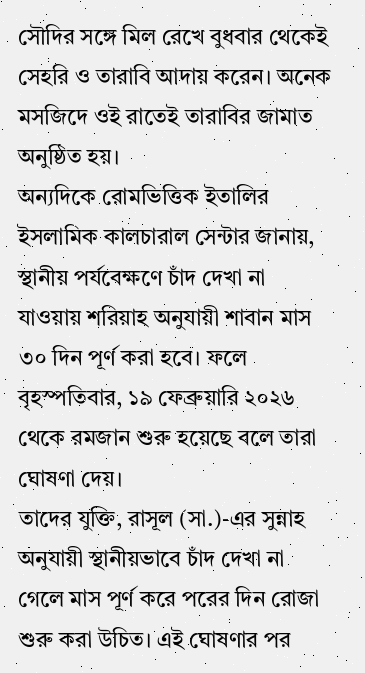সৌদির সঙ্গে মিল রেখে বুধবার থেকেই সেহরি ও তারাবি আদায় করেন। অনেক মসজিদে ওই রাতেই তারাবির জামাত অনুষ্ঠিত হয়।
অন্যদিকে রোমভিত্তিক ইতালির ইসলামিক কালচারাল সেন্টার জানায়, স্থানীয় পর্যবেক্ষণে চাঁদ দেখা না যাওয়ায় শরিয়াহ অনুযায়ী শাবান মাস ৩০ দিন পূর্ণ করা হবে। ফলে বৃহস্পতিবার, ১৯ ফেব্রুয়ারি ২০২৬ থেকে রমজান শুরু হয়েছে বলে তারা ঘোষণা দেয়।
তাদের যুক্তি, রাসূল (সা.)-এর সুন্নাহ অনুযায়ী স্থানীয়ভাবে চাঁদ দেখা না গেলে মাস পূর্ণ করে পরের দিন রোজা শুরু করা উচিত। এই ঘোষণার পর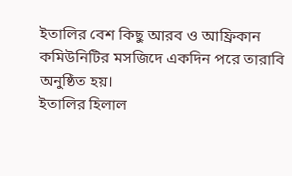ইতালির বেশ কিছু আরব ও আফ্রিকান কমিউনিটির মসজিদে একদিন পরে তারাবি অনুষ্ঠিত হয়।
ইতালির হিলাল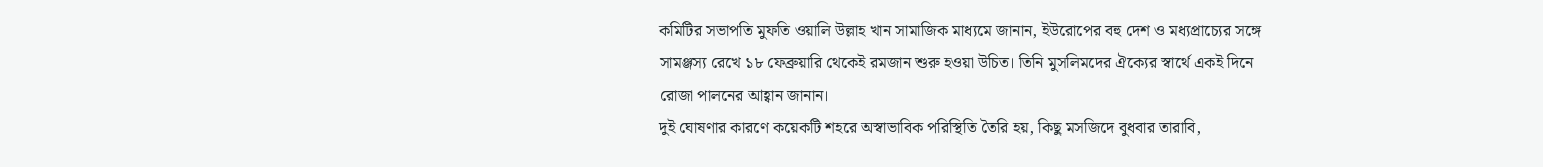কমিটির সভাপতি মুফতি ওয়ালি উল্লাহ খান সামাজিক মাধ্যমে জানান, ইউরোপের বহু দেশ ও মধ্যপ্রাচ্যের সঙ্গে সামঞ্জস্য রেখে ১৮ ফেব্রুয়ারি থেকেই রমজান শুরু হওয়া উচিত। তিনি মুসলিমদের ঐক্যের স্বার্থে একই দিনে রোজা পালনের আহ্বান জানান।
দুই ঘোষণার কারণে কয়েকটি শহরে অস্বাভাবিক পরিস্থিতি তৈরি হয়, কিছু মসজিদে বুধবার তারাবি,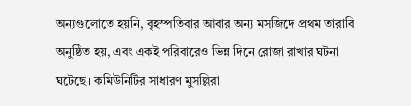অন্যগুলোতে হয়নি, বৃহস্পতিবার আবার অন্য মসজিদে প্রথম তারাবি অনুষ্ঠিত হয়, এবং একই পরিবারেও ভিন্ন দিনে রোজা রাখার ঘটনা ঘটেছে। কমিউনিটির সাধারণ মুসল্লিরা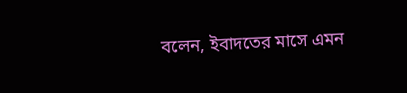বলেন, ইবাদতের মাসে এমন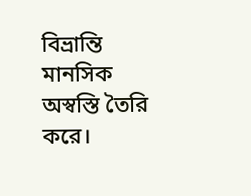বিভ্রান্তি মানসিক অস্বস্তি তৈরি করে।